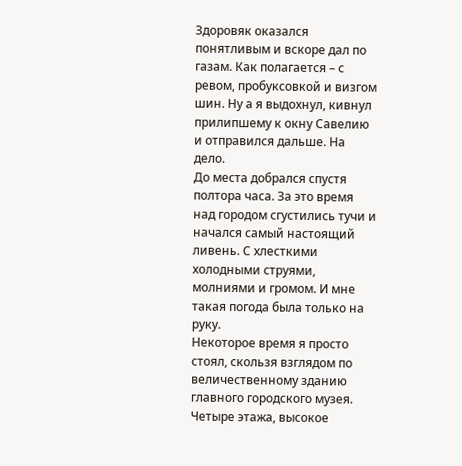Здоровяк оказался понятливым и вскоре дал по газам. Как полагается – с ревом, пробуксовкой и визгом шин. Ну а я выдохнул, кивнул прилипшему к окну Савелию и отправился дальше. На дело.
До места добрался спустя полтора часа. За это время над городом сгустились тучи и начался самый настоящий ливень. С хлесткими холодными струями, молниями и громом. И мне такая погода была только на руку.
Некоторое время я просто стоял, скользя взглядом по величественному зданию главного городского музея. Четыре этажа, высокое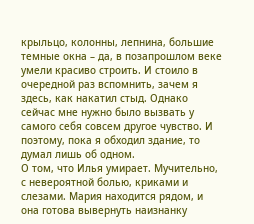крыльцо, колонны, лепнина, большие темные окна – да, в позапрошлом веке умели красиво строить. И стоило в очередной раз вспомнить, зачем я здесь, как накатил стыд. Однако сейчас мне нужно было вызвать у самого себя совсем другое чувство. И поэтому, пока я обходил здание, то думал лишь об одном.
О том, что Илья умирает. Мучительно, с невероятной болью, криками и слезами. Мария находится рядом, и она готова вывернуть наизнанку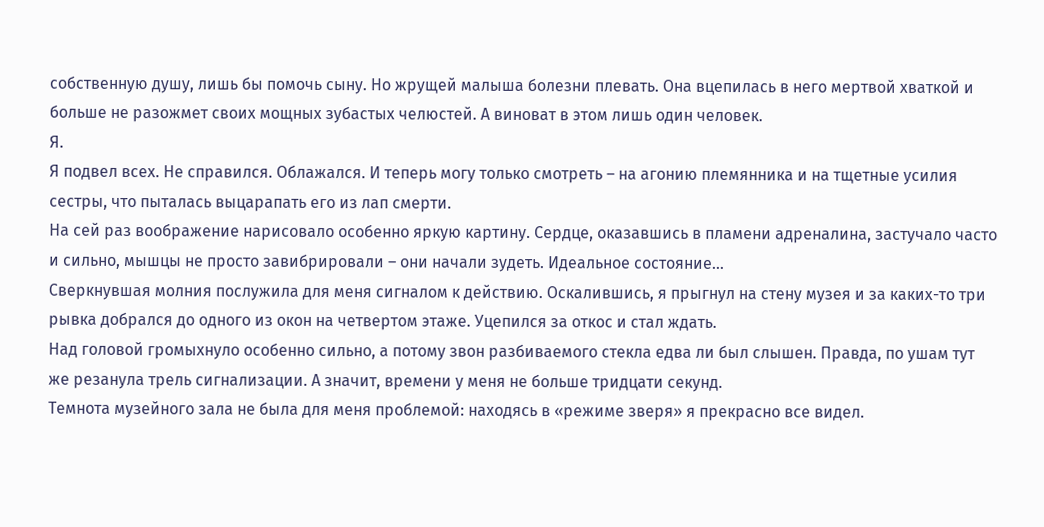собственную душу, лишь бы помочь сыну. Но жрущей малыша болезни плевать. Она вцепилась в него мертвой хваткой и больше не разожмет своих мощных зубастых челюстей. А виноват в этом лишь один человек.
Я.
Я подвел всех. Не справился. Облажался. И теперь могу только смотреть – на агонию племянника и на тщетные усилия сестры, что пыталась выцарапать его из лап смерти.
На сей раз воображение нарисовало особенно яркую картину. Сердце, оказавшись в пламени адреналина, застучало часто и сильно, мышцы не просто завибрировали – они начали зудеть. Идеальное состояние…
Сверкнувшая молния послужила для меня сигналом к действию. Оскалившись, я прыгнул на стену музея и за каких-то три рывка добрался до одного из окон на четвертом этаже. Уцепился за откос и стал ждать.
Над головой громыхнуло особенно сильно, а потому звон разбиваемого стекла едва ли был слышен. Правда, по ушам тут же резанула трель сигнализации. А значит, времени у меня не больше тридцати секунд.
Темнота музейного зала не была для меня проблемой: находясь в «режиме зверя» я прекрасно все видел.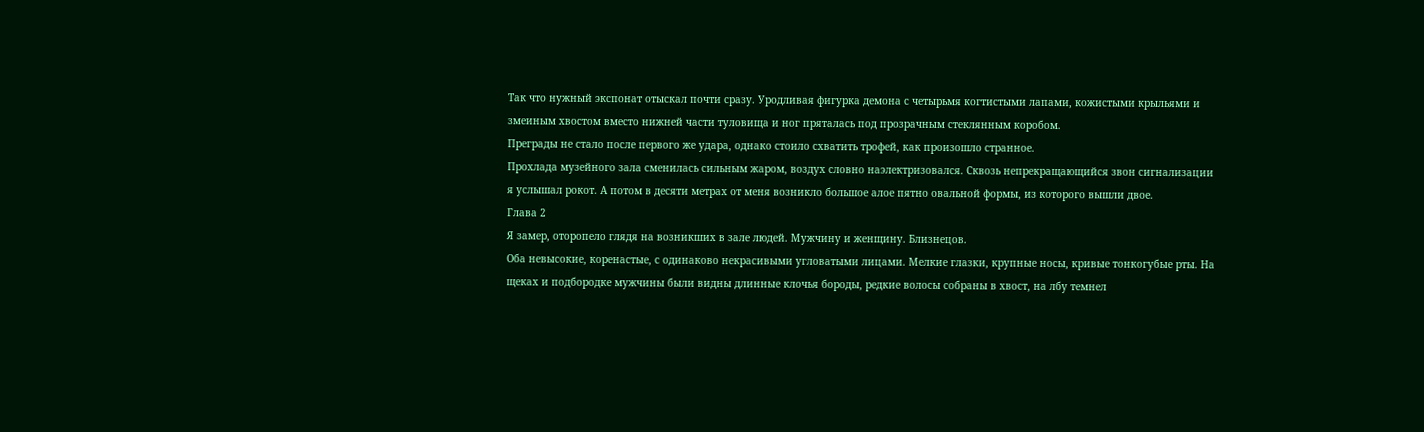Так что нужный экспонат отыскал почти сразу. Уродливая фигурка демона с четырьмя когтистыми лапами, кожистыми крыльями и змеиным хвостом вместо нижней части туловища и ног пряталась под прозрачным стеклянным коробом.
Преграды не стало после первого же удара, однако стоило схватить трофей, как произошло странное.
Прохлада музейного зала сменилась сильным жаром, воздух словно наэлектризовался. Сквозь непрекращающийся звон сигнализации я услышал рокот. А потом в десяти метрах от меня возникло большое алое пятно овальной формы, из которого вышли двое.
Глава 2
Я замер, оторопело глядя на возникших в зале людей. Мужчину и женщину. Близнецов.
Оба невысокие, коренастые, с одинаково некрасивыми угловатыми лицами. Мелкие глазки, крупные носы, кривые тонкогубые рты. На щеках и подбородке мужчины были видны длинные клочья бороды, редкие волосы собраны в хвост, на лбу темнел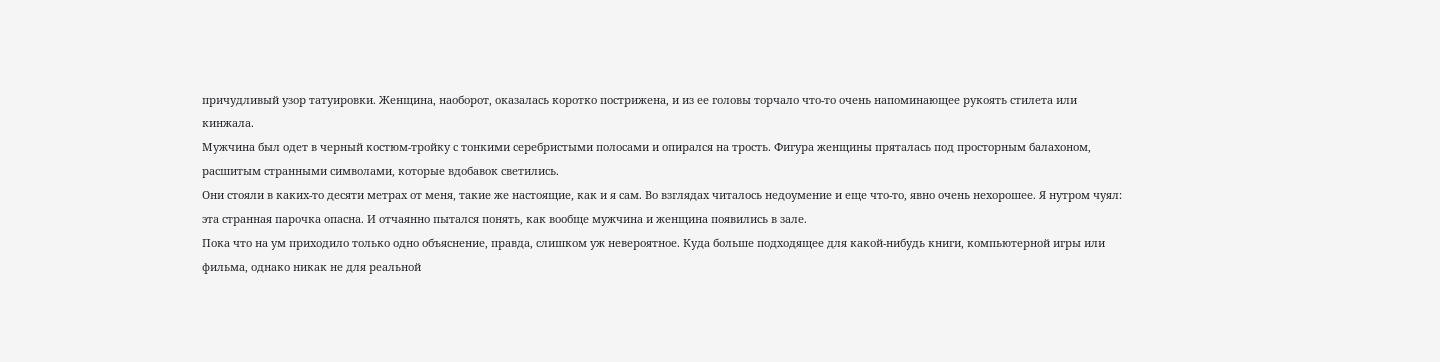причудливый узор татуировки. Женщина, наоборот, оказалась коротко пострижена, и из ее головы торчало что-то очень напоминающее рукоять стилета или кинжала.
Мужчина был одет в черный костюм-тройку с тонкими серебристыми полосами и опирался на трость. Фигура женщины пряталась под просторным балахоном, расшитым странными символами, которые вдобавок светились.
Они стояли в каких-то десяти метрах от меня, такие же настоящие, как и я сам. Во взглядах читалось недоумение и еще что-то, явно очень нехорошее. Я нутром чуял: эта странная парочка опасна. И отчаянно пытался понять, как вообще мужчина и женщина появились в зале.
Пока что на ум приходило только одно объяснение, правда, слишком уж невероятное. Куда больше подходящее для какой-нибудь книги, компьютерной игры или фильма, однако никак не для реальной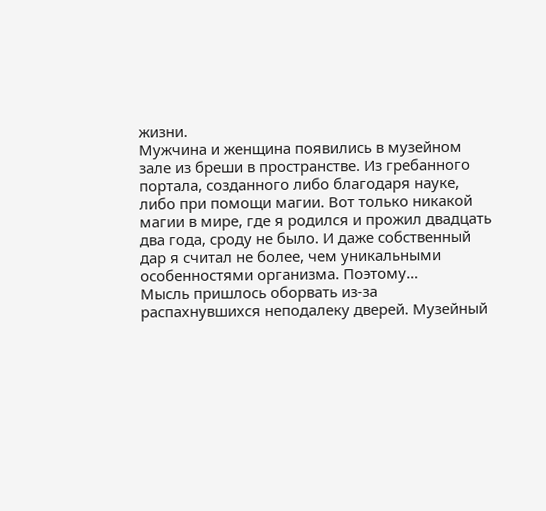жизни.
Мужчина и женщина появились в музейном зале из бреши в пространстве. Из гребанного портала, созданного либо благодаря науке, либо при помощи магии. Вот только никакой магии в мире, где я родился и прожил двадцать два года, сроду не было. И даже собственный дар я считал не более, чем уникальными особенностями организма. Поэтому…
Мысль пришлось оборвать из-за распахнувшихся неподалеку дверей. Музейный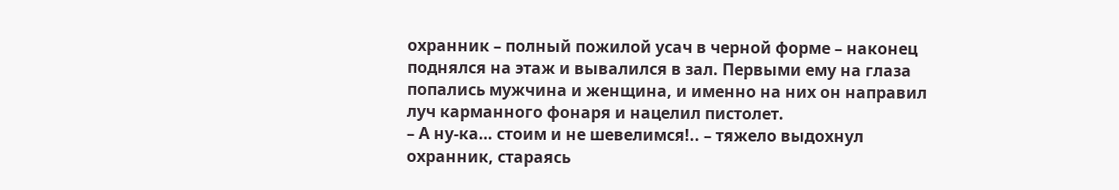охранник – полный пожилой усач в черной форме – наконец поднялся на этаж и вывалился в зал. Первыми ему на глаза попались мужчина и женщина, и именно на них он направил луч карманного фонаря и нацелил пистолет.
– А ну-ка… стоим и не шевелимся!.. – тяжело выдохнул охранник, стараясь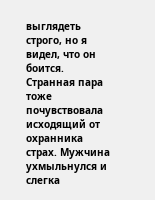выглядеть строго, но я видел, что он боится.
Странная пара тоже почувствовала исходящий от охранника страх. Мужчина ухмыльнулся и слегка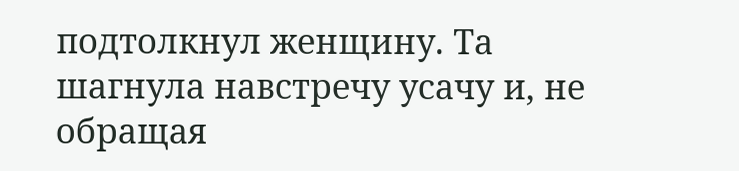подтолкнул женщину. Та шагнула навстречу усачу и, не обращая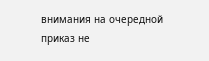внимания на очередной приказ не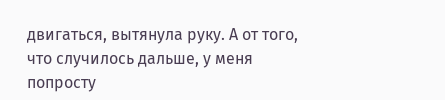двигаться, вытянула руку. А от того, что случилось дальше, у меня попросту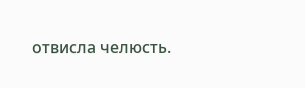отвисла челюсть.